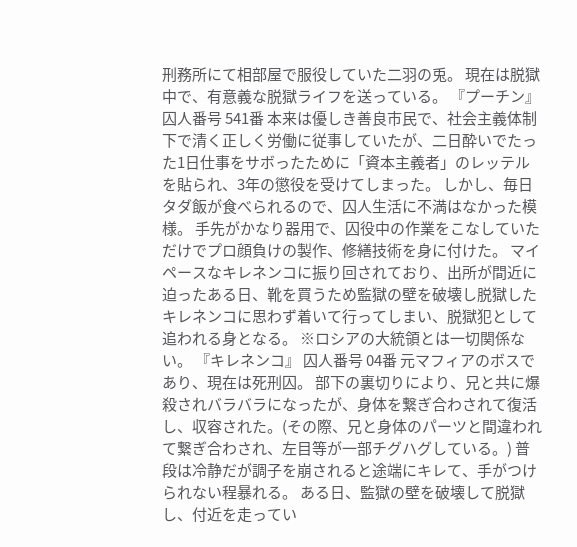刑務所にて相部屋で服役していた二羽の兎。 現在は脱獄中で、有意義な脱獄ライフを送っている。 『プーチン』 囚人番号 541番 本来は優しき善良市民で、社会主義体制下で清く正しく労働に従事していたが、二日酔いでたった1日仕事をサボったために「資本主義者」のレッテルを貼られ、3年の懲役を受けてしまった。 しかし、毎日タダ飯が食べられるので、囚人生活に不満はなかった模様。 手先がかなり器用で、囚役中の作業をこなしていただけでプロ顔負けの製作、修繕技術を身に付けた。 マイペースなキレネンコに振り回されており、出所が間近に迫ったある日、靴を買うため監獄の壁を破壊し脱獄したキレネンコに思わず着いて行ってしまい、脱獄犯として追われる身となる。 ※ロシアの大統領とは一切関係ない。 『キレネンコ』 囚人番号 04番 元マフィアのボスであり、現在は死刑囚。 部下の裏切りにより、兄と共に爆殺されバラバラになったが、身体を繋ぎ合わされて復活し、収容された。(その際、兄と身体のパーツと間違われて繋ぎ合わされ、左目等が一部チグハグしている。) 普段は冷静だが調子を崩されると途端にキレて、手がつけられない程暴れる。 ある日、監獄の壁を破壊して脱獄し、付近を走ってい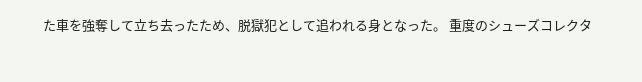た車を強奪して立ち去ったため、脱獄犯として追われる身となった。 重度のシューズコレクタ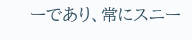ーであり、常にスニー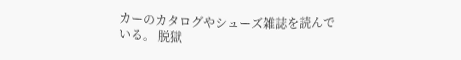カーのカタログやシューズ雑誌を読んでいる。 脱獄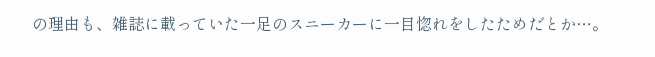の理由も、雑誌に載っていた一足のスニーカーに一目惚れをしたためだとか…。